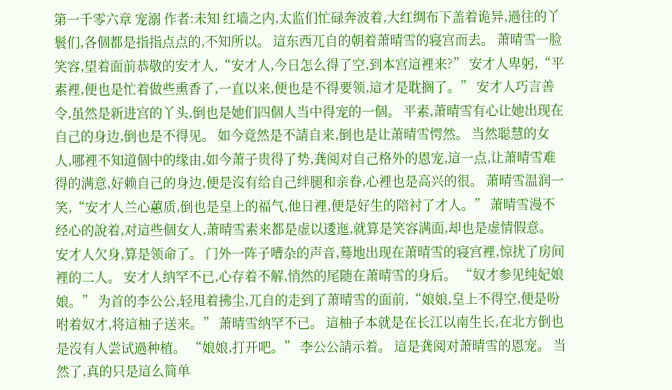第一千零六章 宠溺 作者:未知 红墙之内,太监们忙碌奔波着,大红绸布下盖着诡异,過往的丫鬟们,各個都是指指点点的,不知所以。 這东西兀自的朝着萧晴雪的寝宫而去。 萧晴雪一脸笑容,望着面前恭敬的安才人,“安才人,今日怎么得了空,到本宫這裡来?” 安才人卑躬,“平素裡,便也是忙着做些熏香了,一直以来,便也是不得要领,這才是耽搁了。” 安才人巧言善令,虽然是新进宫的丫头,倒也是她们四個人当中得宠的一個。 平素,萧晴雪有心让她出现在自己的身边,倒也是不得见。 如今竟然是不請自来,倒也是让萧晴雪愕然。 当然聪慧的女人,哪裡不知道個中的缘由,如今萧子贵得了势,龚阅对自己格外的恩宠,這一点,让萧晴雪难得的满意,好赖自己的身边,便是沒有给自己绊腿和亲眷,心裡也是高兴的很。 萧晴雪温润一笑,“安才人兰心蕙质,倒也是皇上的福气,他日裡,便是好生的陪衬了才人。” 萧晴雪漫不经心的說着,对這些個女人,萧晴雪素来都是虚以逶迤,就算是笑容满面,却也是虚情假意。 安才人欠身,算是领命了。 门外一阵子嘈杂的声音,蓦地出现在萧晴雪的寝宫裡,惊扰了房间裡的二人。 安才人纳罕不已,心存着不解,悄然的尾随在萧晴雪的身后。 “奴才参见纯妃娘娘。” 为首的李公公,轻甩着拂尘,兀自的走到了萧晴雪的面前,“娘娘,皇上不得空,便是吩咐着奴才,将這柚子送来。” 萧晴雪纳罕不已。 這柚子本就是在长江以南生长,在北方倒也是沒有人尝试過种植。 “娘娘,打开吧。” 李公公請示着。 這是龚阅对萧晴雪的恩宠。 当然了,真的只是這么简单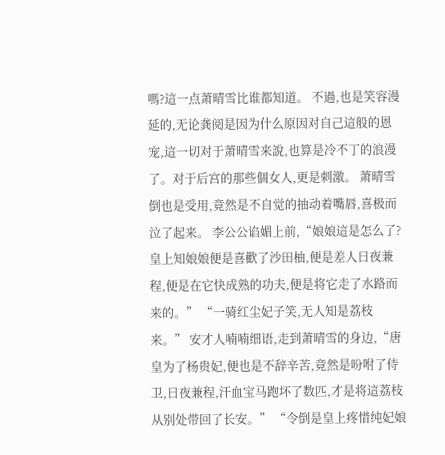嗎?這一点萧晴雪比谁都知道。 不過,也是笑容漫延的,无论龚阅是因为什么原因对自己這般的恩宠,這一切对于萧晴雪来說,也算是冷不丁的浪漫了。对于后宫的那些個女人,更是刺激。 萧晴雪倒也是受用,竟然是不自觉的抽动着嘴唇,喜极而泣了起来。 李公公谄媚上前,“娘娘這是怎么了?皇上知娘娘便是喜歡了沙田柚,便是差人日夜兼程,便是在它快成熟的功夫,便是将它走了水路而来的。” “一骑红尘妃子笑,无人知是荔枝来。” 安才人喃喃细语,走到萧晴雪的身边,“唐皇为了杨贵妃,便也是不辞辛苦,竟然是吩咐了侍卫,日夜兼程,汗血宝马跑坏了数匹,才是将這荔枝从别处带回了长安。” “令倒是皇上疼惜纯妃娘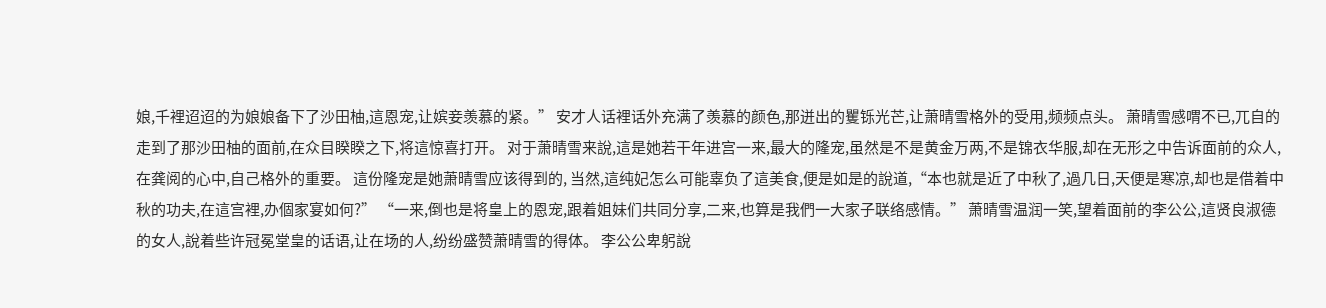娘,千裡迢迢的为娘娘备下了沙田柚,這恩宠,让嫔妾羡慕的紧。” 安才人话裡话外充满了羡慕的颜色,那迸出的矍铄光芒,让萧晴雪格外的受用,频频点头。 萧晴雪感喟不已,兀自的走到了那沙田柚的面前,在众目睽睽之下,将這惊喜打开。 对于萧晴雪来說,這是她若干年进宫一来,最大的隆宠,虽然是不是黄金万两,不是锦衣华服,却在无形之中告诉面前的众人,在龚阅的心中,自己格外的重要。 這份隆宠是她萧晴雪应该得到的, 当然,這纯妃怎么可能辜负了這美食,便是如是的說道,“本也就是近了中秋了,過几日,天便是寒凉,却也是借着中秋的功夫,在這宫裡,办個家宴如何?” “一来,倒也是将皇上的恩宠,跟着姐妹们共同分享,二来,也算是我們一大家子联络感情。” 萧晴雪温润一笑,望着面前的李公公,這贤良淑德的女人,說着些许冠冕堂皇的话语,让在场的人,纷纷盛赞萧晴雪的得体。 李公公卑躬說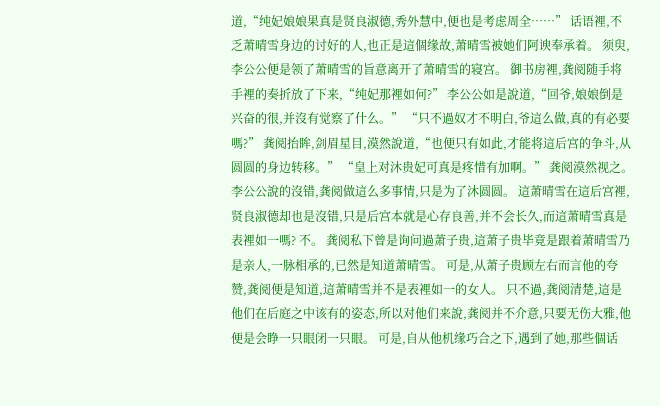道,“纯妃娘娘果真是贤良淑德,秀外慧中,便也是考虑周全……” 话语裡,不乏萧晴雪身边的讨好的人,也正是這個缘故,萧晴雪被她们阿谀奉承着。 须臾,李公公便是领了萧晴雪的旨意离开了萧晴雪的寝宫。 御书房裡,龚阅随手将手裡的奏折放了下来,“纯妃那裡如何?” 李公公如是說道,“回爷,娘娘倒是兴奋的很,并沒有觉察了什么。” “只不過奴才不明白,爷這么做,真的有必要嗎?” 龚阅抬眸,剑眉星目,漠然說道,“也便只有如此,才能将這后宫的争斗,从圆圆的身边转移。” “皇上对沐贵妃可真是疼惜有加啊。” 龚阅漠然视之。 李公公說的沒错,龚阅做這么多事情,只是为了沐圆圆。 這萧晴雪在這后宫裡,贤良淑德却也是沒错,只是后宫本就是心存良善,并不会长久,而這萧晴雪真是表裡如一嗎? 不。 龚阅私下曾是询问過萧子贵,這萧子贵毕竟是跟着萧晴雪乃是亲人,一脉相承的,已然是知道萧晴雪。 可是,从萧子贵顾左右而言他的夸赞,龚阅便是知道,這萧晴雪并不是表裡如一的女人。 只不過,龚阅清楚,這是他们在后庭之中该有的姿态,所以对他们来說,龚阅并不介意,只要无伤大雅,他便是会睁一只眼闭一只眼。 可是,自从他机缘巧合之下,遇到了她,那些個话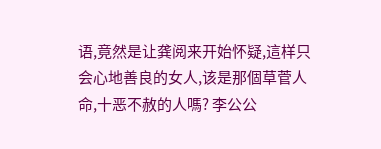语,竟然是让龚阅来开始怀疑,這样只会心地善良的女人,该是那個草菅人命,十恶不赦的人嗎? 李公公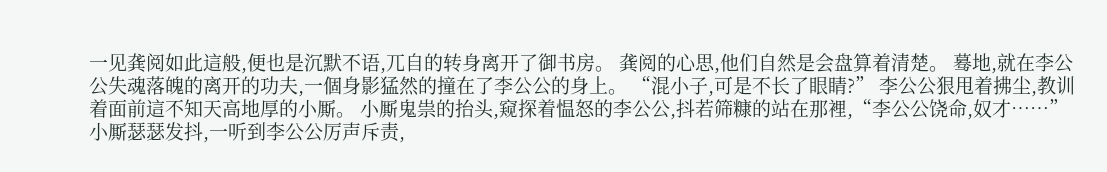一见龚阅如此這般,便也是沉默不语,兀自的转身离开了御书房。 龚阅的心思,他们自然是会盘算着清楚。 蓦地,就在李公公失魂落魄的离开的功夫,一個身影猛然的撞在了李公公的身上。 “混小子,可是不长了眼睛?” 李公公狠甩着拂尘,教训着面前這不知天高地厚的小厮。 小厮鬼祟的抬头,窥探着愠怒的李公公,抖若筛糠的站在那裡,“李公公饶命,奴才……” 小厮瑟瑟发抖,一听到李公公厉声斥责,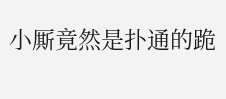小厮竟然是扑通的跪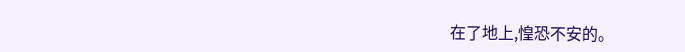在了地上,惶恐不安的。